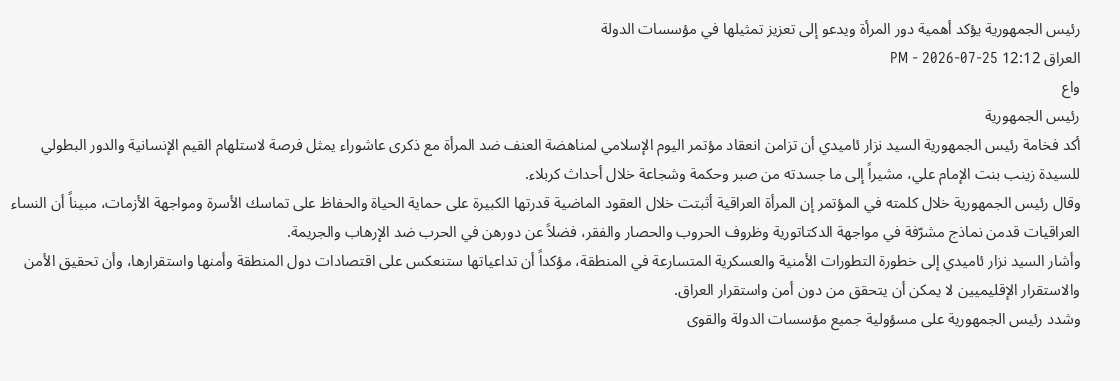رئيس الجمهورية يؤكد أهمية دور المرأة ويدعو إلى تعزيز تمثيلها في مؤسسات الدولة
العراق 12:12 PM - 2026-07-25
واع
رئيس الجمهورية
أكد فخامة رئيس الجمهورية السيد نزار ئاميدي أن تزامن انعقاد مؤتمر اليوم الإسلامي لمناهضة العنف ضد المرأة مع ذكرى عاشوراء يمثل فرصة لاستلهام القيم الإنسانية والدور البطولي للسيدة زينب بنت الإمام علي، مشيراً إلى ما جسدته من صبر وحكمة وشجاعة خلال أحداث كربلاء.
وقال رئيس الجمهورية خلال كلمته في المؤتمر إن المرأة العراقية أثبتت خلال العقود الماضية قدرتها الكبيرة على حماية الحياة والحفاظ على تماسك الأسرة ومواجهة الأزمات، مبيناً أن النساء العراقيات قدمن نماذج مشرّفة في مواجهة الدكتاتورية وظروف الحروب والحصار والفقر، فضلاً عن دورهن في الحرب ضد الإرهاب والجريمة.
وأشار السيد نزار ئاميدي إلى خطورة التطورات الأمنية والعسكرية المتسارعة في المنطقة، مؤكداً أن تداعياتها ستنعكس على اقتصادات دول المنطقة وأمنها واستقرارها، وأن تحقيق الأمن والاستقرار الإقليميين لا يمكن أن يتحقق من دون أمن واستقرار العراق.
وشدد رئيس الجمهورية على مسؤولية جميع مؤسسات الدولة والقوى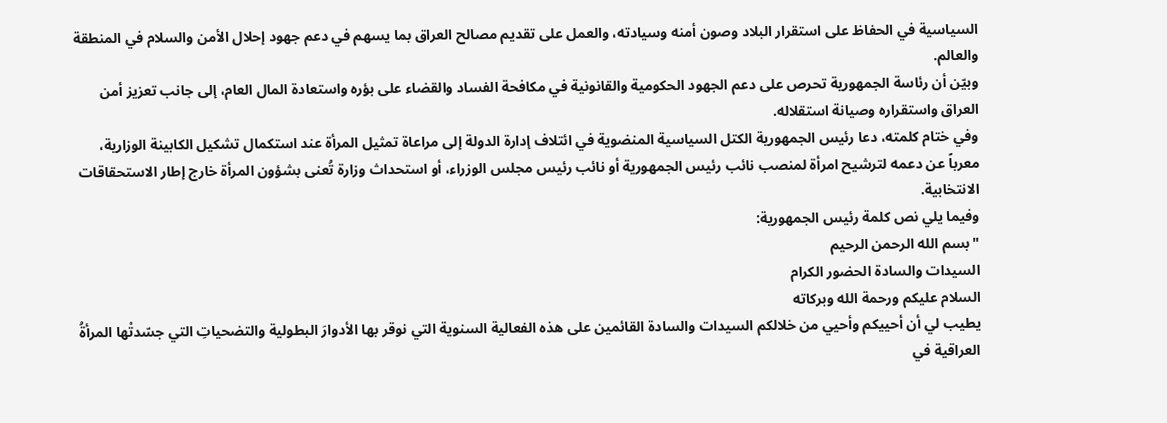السياسية في الحفاظ على استقرار البلاد وصون أمنه وسيادته، والعمل على تقديم مصالح العراق بما يسهم في دعم جهود إحلال الأمن والسلام في المنطقة والعالم.
وبيّن أن رئاسة الجمهورية تحرص على دعم الجهود الحكومية والقانونية في مكافحة الفساد والقضاء على بؤره واستعادة المال العام، إلى جانب تعزيز أمن العراق واستقراره وصيانة استقلاله.
وفي ختام كلمته، دعا رئيس الجمهورية الكتل السياسية المنضوية في ائتلاف إدارة الدولة إلى مراعاة تمثيل المرأة عند استكمال تشكيل الكابينة الوزارية، معرباً عن دعمه لترشيح امرأة لمنصب نائب رئيس الجمهورية أو نائب رئيس مجلس الوزراء، أو استحداث وزارة تُعنى بشؤون المرأة خارج إطار الاستحقاقات الانتخابية.
وفيما يلي نص كلمة رئيس الجمهورية:
"بسم الله الرحمن الرحيم
السيدات والسادة الحضور الكرام
السلام عليكم ورحمة الله وبركاته
يطيب لي أن أحييكم وأحيي من خلالكم السيدات والسادة القائمين على هذه الفعالية السنوية التي نوقر بها الأدوارَ البطولية والتضحياتِ التي جسّدتْها المرأةُ العراقية في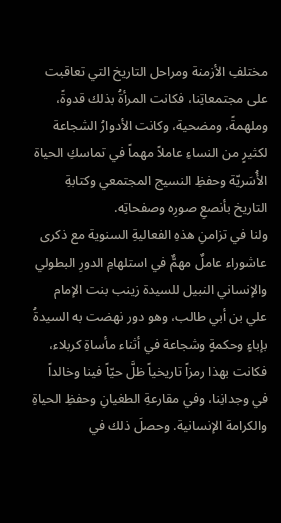مختلفِ الأزمنة ومراحل التاريخ التي تعاقبت على مجتمعاتِنا، فكانت المرأةُ بذلك قدوةً، وملهمةً، ومضحية، وكانت الأدوارُ الشجاعة لكثيرٍ من النساءِ عاملاً مهماً في تماسكِ الحياة الأُسَريّة وحفظِ النسيج المجتمعي وكتابةِ التاريخ بأنصعِ صورِه وصفحاتِه.
ولنا في تزامنِ هذهِ الفعاليةِ السنوية مع ذكرى عاشوراء عاملٌ مهمٌّ في استلهامِ الدورِ البطولي والإنساني النبيل للسيدة زينب بنت الإمام علي بن أبي طالب، وهو دور نهضت به السيدةُ بإباءٍ وحكمةٍ وشجاعة في أثناء مأساةِ كربلاء، فكانت بهذا رمزاً تاريخياً ظلَّ حيّاً فينا وخالداً في وجدانِنا، وفي مقارعةِ الطغيانِ وحفظِ الحياةِ والكرامة الإنسانية. وحصلَ ذلك في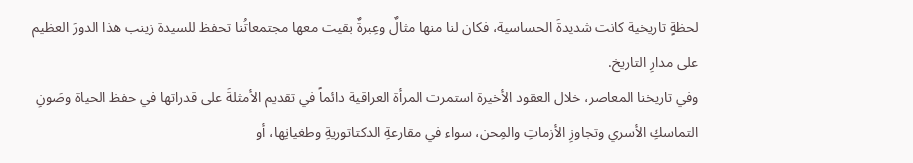لحظةٍ تاريخية كانت شديدةَ الحساسية، فكان لنا منها مثالٌ وعِبرةٌ بقيت معها مجتمعاتُنا تحفظ للسيدة زينب هذا الدورَ العظيم على مدارِ التاريخ.
وفي تاريخنا المعاصر، خلال العقود الأخيرة استمرت المرأة العراقية دائماً في تقديم الأمثلةَ على قدراتها في حفظ الحياة وصَونِ التماسكِ الأسري وتجاوزِ الأزماتِ والمِحن، سواء في مقارعةِ الدكتاتوريةِ وطغيانِها، أو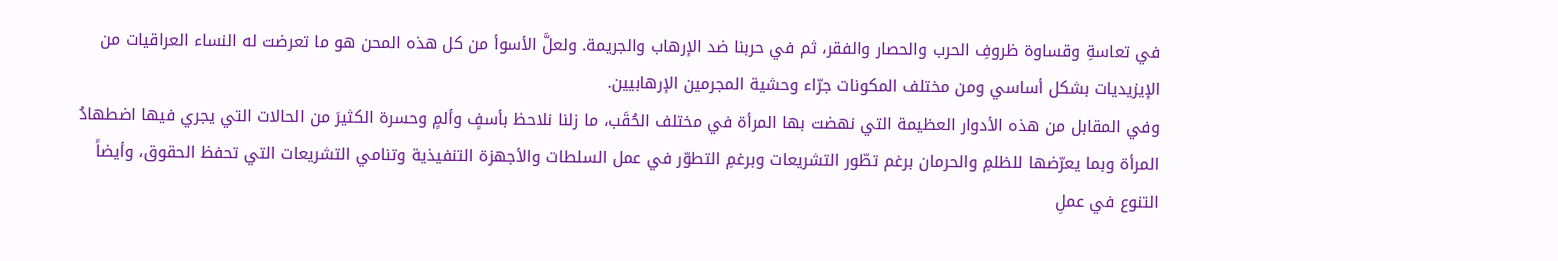في تعاسةِ وقساوة ظروفِ الحرب والحصار والفقر، ثم في حربنا ضد الإرهاب والجريمة. ولعلَّ الأسوأ من كل هذه المحن هو ما تعرضت له النساء العراقيات من الإيزيديات بشكل أساسي ومن مختلف المكونات جرّاء وحشية المجرمين الإرهابيين.
وفي المقابل من هذه الأدوار العظيمة التي نهضت بها المرأة في مختلف الحُقَب، ما زلنا نلاحظ بأسفٍ وألمٍ وحسرة الكثيرَ من الحالات التي يجري فيها اضطهادُ المرأة وبما يعرّضها للظلمِ والحرمان برغم تطّور التشريعات وبرغمِ التطوّر في عمل السلطات والأجهزة التنفيذية وتنامي التشريعات التي تحفظ الحقوق، وأيضاً التنوع في عملِ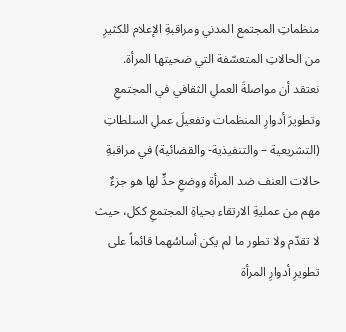منظماتِ المجتمع المدني ومراقبةِ الإعلام للكثيرِ من الحالاتِ المتعسّفة التي ضحيتها المرأة.
نعتقد أن مواصلةَ العملِ الثقافي في المجتمعِ وتطويرَ أدوارِ المنظمات وتفعيلَ عملِ السلطاتِ (التشريعية – والتنفيذية- والقضائية) في مراقبةِ حالات العنف ضد المرأة ووضعِ حدٍّ لها هو جزءٌ مهم من عمليةِ الارتقاء بحياةِ المجتمعِ ككل، حيث لا تقدّم ولا تطور ما لم يكن أساسُهما قائماً على تطويرِ أدوارِ المرأة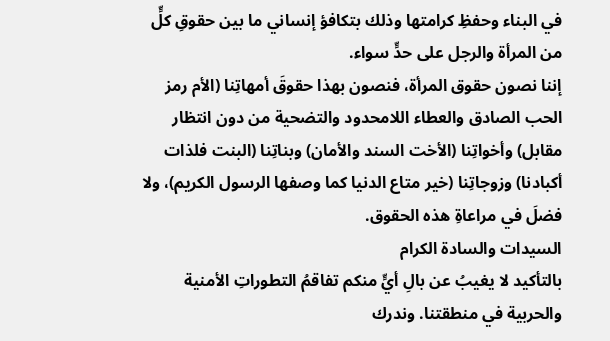في البناء وحفظِ كرامتها وذلك بتكافؤ إنساني ما بين حقوقِ كلٍّ من المرأة والرجل على حدٍّ سواء.
إننا نصون حقوق المرأة، فنصون بهذا حقوقَ أمهاتِنا (الأم رمز الحب الصادق والعطاء اللامحدود والتضحية من دون انتظار مقابل) وأخواتِنا (الأخت السند والأمان) وبناتِنا (البنت فلذات أكبادنا) وزوجاتِنا (خير متاع الدنيا كما وصفها الرسول الكريم)، ولا فضلَ في مراعاةِ هذه الحقوق.
السيدات والسادة الكرام
بالتأكيد لا يغيبُ عن بالِ أيٍّ منكم تفاقمُ التطوراتِ الأمنية والحربية في منطقتنا. وندرك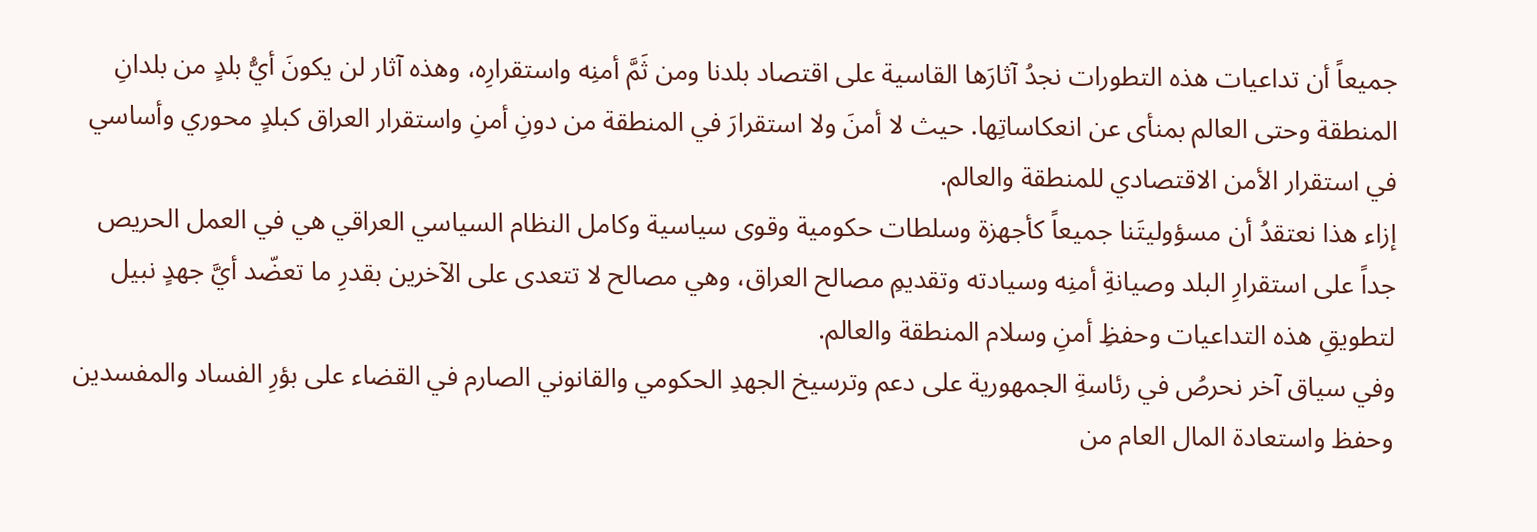جميعاً أن تداعيات هذه التطورات نجدُ آثارَها القاسية على اقتصاد بلدنا ومن ثَمَّ أمنِه واستقرارِه، وهذه آثار لن يكونَ أيُّ بلدٍ من بلدانِ المنطقة وحتى العالم بمنأى عن انعكاساتِها. حيث لا أمنَ ولا استقرارَ في المنطقة من دونِ أمنِ واستقرار العراق كبلدٍ محوري وأساسي في استقرار الأمن الاقتصادي للمنطقة والعالم.
إزاء هذا نعتقدُ أن مسؤوليتَنا جميعاً كأجهزة وسلطات حكومية وقوى سياسية وكامل النظام السياسي العراقي هي في العمل الحريص جداً على استقرارِ البلد وصيانةِ أمنِه وسيادته وتقديمِ مصالح العراق، وهي مصالح لا تتعدى على الآخرين بقدرِ ما تعضّد أيَّ جهدٍ نبيل لتطويقِ هذه التداعيات وحفظِ أمنِ وسلام المنطقة والعالم.
وفي سياق آخر نحرصُ في رئاسةِ الجمهورية على دعم وترسيخ الجهدِ الحكومي والقانوني الصارم في القضاء على بؤرِ الفساد والمفسدين وحفظ واستعادة المال العام من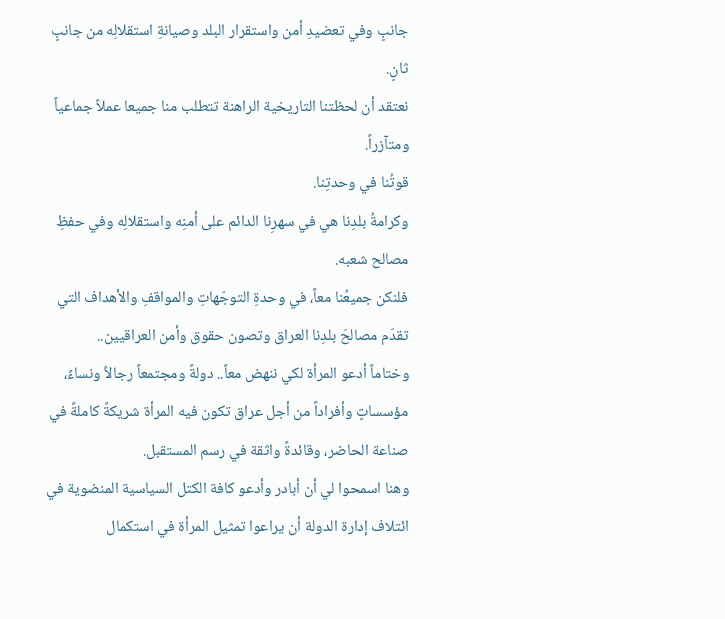جانبٍ وفي تعضيدِ أمن واستقرار البلد وصيانةِ استقلالِه من جانبٍ ثانٍ.
نعتقد أن لحظتنا التاريخية الراهنة تتطلب منا جميعا عملاً جماعياً ومتآزراً.
قوتُنا في وحدتِنا.
وكرامةُ بلدِنا هي في سهرِنا الدائم على أمنِه واستقلالِه وفي حفظِ مصالح شعبه.
فلنكن جميعُنا معاً، في وحدةِ التوجّهاتِ والمواقفِ والأهداف التي تقدّم مصالحَ بلدِنا العراق وتصون حقوق وأمن العراقيين..
وختاماً أدعو المرأة لكي ننهض معاً.. دولةً ومجتمعاً رجالاً ونساءً، مؤسساتٍ وأفراداً من أجل عراق تكون فيه المرأة شريكةً كاملةً في صناعة الحاضر، وقائدةً واثقة في رسم المستقبل.
وهنا اسمحوا لي أن أبادر وأدعو كافة الكتل السياسية المنضوية في ائتلاف إدارة الدولة أن يراعوا تمثيل المرأة في استكمال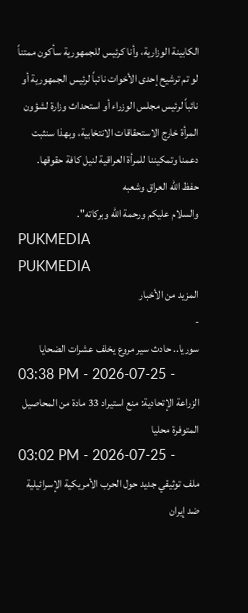الكابينة الوزارية، وأنا كرئيس للجمهورية سأكون ممتناً لو تم ترشيح إحدى الأخوات نائباً لرئيس الجمهورية أو نائباً لرئيس مجلس الوزراء أو استحداث وزارة لشؤون المرأة خارج الاستحقاقات الانتخابية، وبهذا سنثبت دعمنا وتمكيننا للمرأة العراقية لنيل كافة حقوقها.
حفظ الله العراق وشعبه
والسلام عليكم ورحمة الله وبركاته".
PUKMEDIA
PUKMEDIA
المزيد من الأخبار
-
سوريا.. حادث سير مروع يخلف عشرات الضحايا
03:38 PM - 2026-07-25 -
الزراعة الإتحادية: منع استيراد 33 مادة من المحاصيل المتوفرة محليا
03:02 PM - 2026-07-25 -
ملف توثيقي جديد حول الحرب الأمريكية الإسرائيلية ضد إيران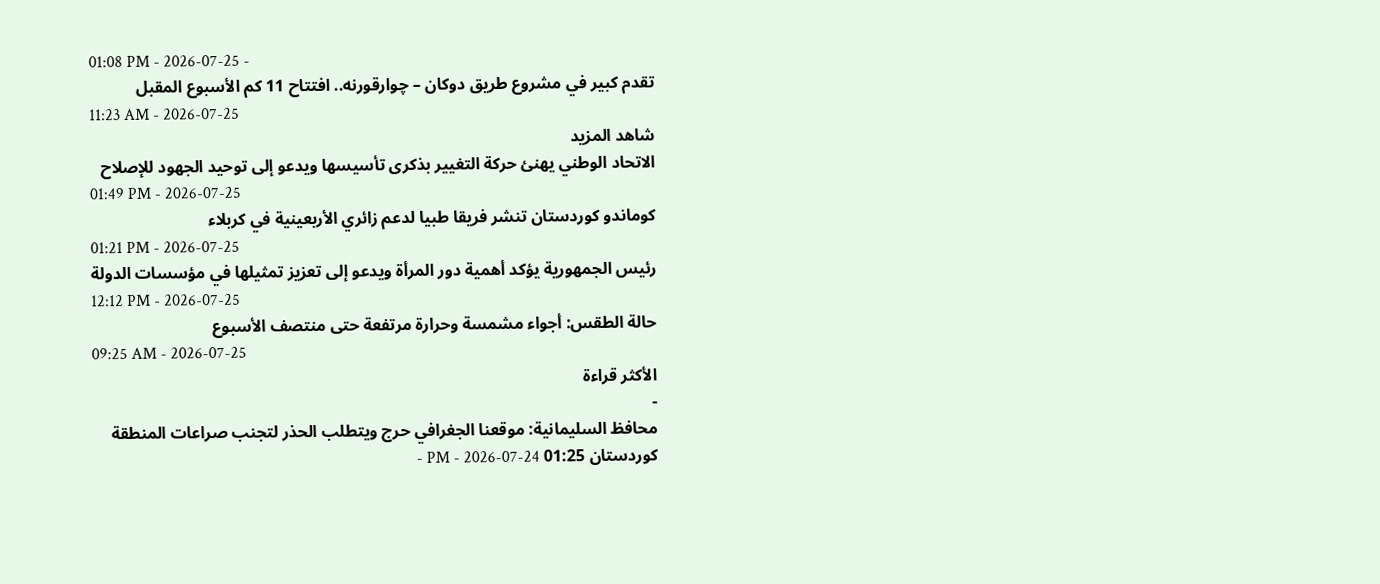01:08 PM - 2026-07-25 -
تقدم كبير في مشروع طريق دوكان – چوارقورنه.. افتتاح 11 كم الأسبوع المقبل
11:23 AM - 2026-07-25
شاهد المزيد
الاتحاد الوطني يهنئ حركة التغيير بذكرى تأسيسها ويدعو إلى توحيد الجهود للإصلاح
01:49 PM - 2026-07-25
كوماندو كوردستان تنشر فريقا طبيا لدعم زائري الأربعينية في كربلاء
01:21 PM - 2026-07-25
رئيس الجمهورية يؤكد أهمية دور المرأة ويدعو إلى تعزيز تمثيلها في مؤسسات الدولة
12:12 PM - 2026-07-25
حالة الطقس: أجواء مشمسة وحرارة مرتفعة حتى منتصف الأسبوع
09:25 AM - 2026-07-25
الأكثر قراءة
-
محافظ السليمانية: موقعنا الجغرافي حرج ويتطلب الحذر لتجنب صراعات المنطقة
کوردستان 01:25 PM - 2026-07-24 -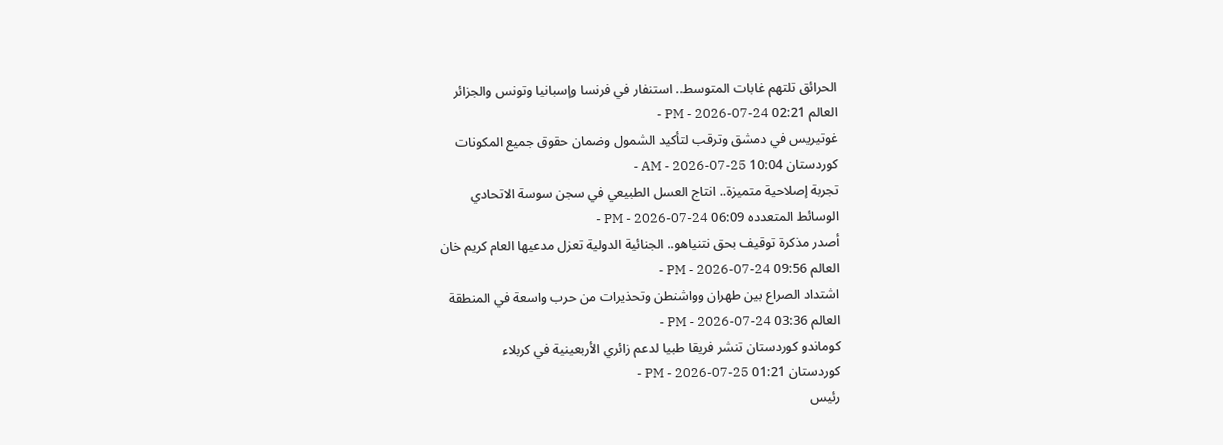الحرائق تلتهم غابات المتوسط.. استنفار في فرنسا وإسبانيا وتونس والجزائر
العالم 02:21 PM - 2026-07-24 -
غوتيريس في دمشق وترقب لتأكيد الشمول وضمان حقوق جميع المكونات
کوردستان 10:04 AM - 2026-07-25 -
تجربة إصلاحية متميزة.. انتاج العسل الطبيعي في سجن سوسة الاتحادي
الوسائط المتعدده 06:09 PM - 2026-07-24 -
أصدر مذكرة توقيف بحق نتنياهو.. الجنائية الدولية تعزل مدعيها العام كريم خان
العالم 09:56 PM - 2026-07-24 -
اشتداد الصراع بين طهران وواشنطن وتحذيرات من حرب واسعة في المنطقة
العالم 03:36 PM - 2026-07-24 -
كوماندو كوردستان تنشر فريقا طبيا لدعم زائري الأربعينية في كربلاء
کوردستان 01:21 PM - 2026-07-25 -
رئيس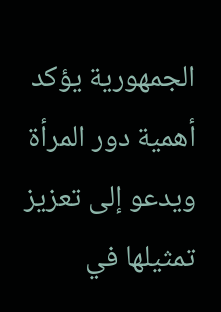الجمهورية يؤكد أهمية دور المرأة ويدعو إلى تعزيز تمثيلها في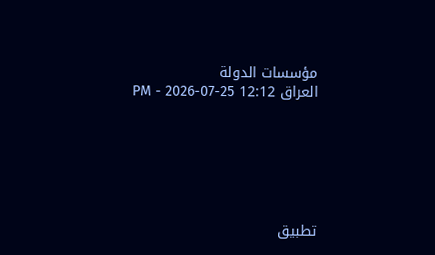مؤسسات الدولة
العراق 12:12 PM - 2026-07-25






تطبيق